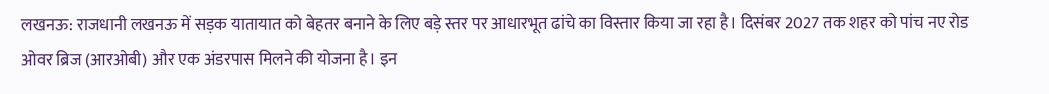लखनऊ: राजधानी लखनऊ में सड़क यातायात को बेहतर बनाने के लिए बड़े स्तर पर आधारभूत ढांचे का विस्तार किया जा रहा है। दिसंबर 2027 तक शहर को पांच नए रोड ओवर ब्रिज (आरओबी) और एक अंडरपास मिलने की योजना है। इन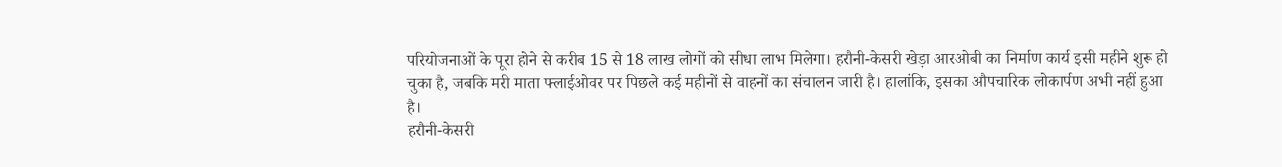परियोजनाओं के पूरा होने से करीब 15 से 18 लाख लोगों को सीधा लाभ मिलेगा। हरौनी-केसरी खेड़ा आरओबी का निर्माण कार्य इसी महीने शुरू हो चुका है, जबकि मरी माता फ्लाईओवर पर पिछले कई महीनों से वाहनों का संचालन जारी है। हालांकि, इसका औपचारिक लोकार्पण अभी नहीं हुआ है।
हरौनी-केसरी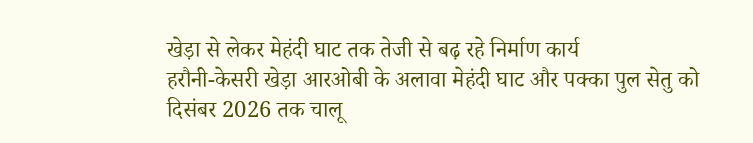खेड़ा से लेकर मेहंदी घाट तक तेजी से बढ़ रहे निर्माण कार्य
हरौनी-केसरी खेड़ा आरओबी के अलावा मेहंदी घाट और पक्का पुल सेतु को दिसंबर 2026 तक चालू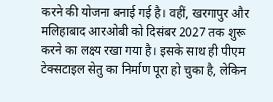करने की योजना बनाई गई है। वहीं, खरगापुर और मलिहाबाद आरओबी को दिसंबर 2027 तक शुरू करने का लक्ष्य रखा गया है। इसके साथ ही पीएम टेक्सटाइल सेतु का निर्माण पूरा हो चुका है, लेकिन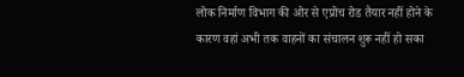लोक निर्माण विभाग की ओर से एप्रोच रोड तैयार नहीं होने के कारण वहां अभी तक वाहनों का संचालन शुरू नहीं हो सका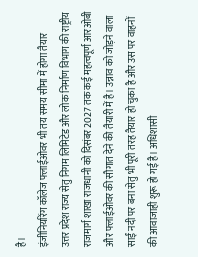है।
इंजीनियरिंग कॉलेज फ्लाईओवर भी तय समय सीमा में होगा तैयार
उत्तर प्रदेश राज्य सेतु निगम लिमिटेड और लोक निर्माण विभाग की राष्ट्रीय राजमार्ग शाखा राजधानी को दिसंबर 2027 तक कई महत्वपूर्ण आरओबी और फ्लाईओवर की सौगात देने की तैयारी में है। उन्नाव को जोड़ने वाला साईं नदी पर बना सेतु भी पूरी तरह तैयार हो चुका है और उस पर वाहनों की आवाजाही शुरू हो गई है। अधिशासी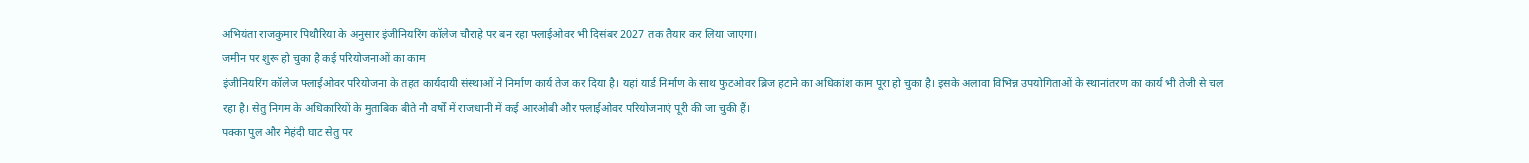अभियंता राजकुमार पिथौरिया के अनुसार इंजीनियरिंग कॉलेज चौराहे पर बन रहा फ्लाईओवर भी दिसंबर 2027 तक तैयार कर लिया जाएगा।
जमीन पर शुरू हो चुका है कई परियोजनाओं का काम
इंजीनियरिंग कॉलेज फ्लाईओवर परियोजना के तहत कार्यदायी संस्थाओं ने निर्माण कार्य तेज कर दिया है। यहां यार्ड निर्माण के साथ फुटओवर ब्रिज हटाने का अधिकांश काम पूरा हो चुका है। इसके अलावा विभिन्न उपयोगिताओं के स्थानांतरण का कार्य भी तेजी से चल रहा है। सेतु निगम के अधिकारियों के मुताबिक बीते नौ वर्षों में राजधानी में कई आरओबी और फ्लाईओवर परियोजनाएं पूरी की जा चुकी हैं।
पक्का पुल और मेहंदी घाट सेतु पर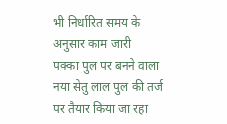भी निर्धारित समय के अनुसार काम जारी
पक्का पुल पर बनने वाला नया सेतु लाल पुल की तर्ज पर तैयार किया जा रहा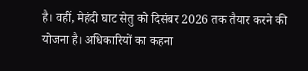है। वहीं, मेहंदी घाट सेतु को दिसंबर 2026 तक तैयार करने की योजना है। अधिकारियों का कहना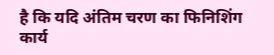है कि यदि अंतिम चरण का फिनिशिंग कार्य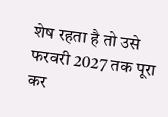शेष रहता है तो उसे फरवरी 2027 तक पूरा कर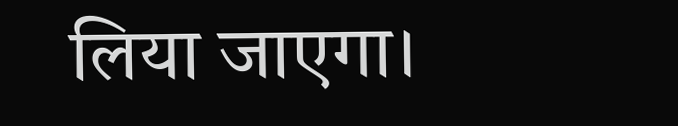लिया जाएगा।